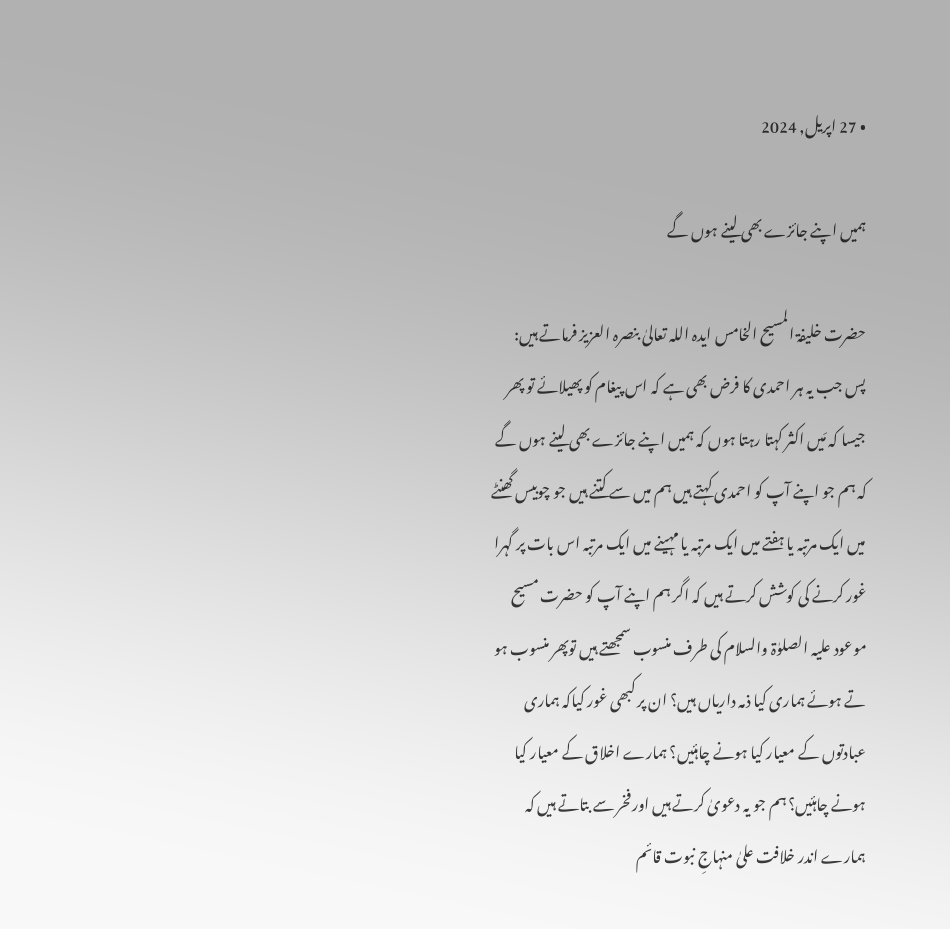• 27 اپریل, 2024

ہمیں اپنے جائزے بھی لینے ہوں گے

حضرت خلیفۃ المسیح الخامس ایدہ اللہ تعالیٰ بنصرہ العزیز فرماتے ہیں:
پس جب یہ ہر احمدی کا فرض بھی ہے کہ اس پیغام کو پھیلائے تو پھر جیسا کہ مَیں اکثر کہتا رہتا ہوں کہ ہمیں اپنے جائزے بھی لینے ہوں گے کہ ہم جو اپنے آپ کو احمدی کہتے ہیں ہم میں سے کتنے ہیں جو چوبیس گھنٹے میں ایک مرتبہ یا ہفتے میں ایک مرتبہ یا مہینے میں ایک مرتبہ اس بات پر گہرا غور کرنے کی کوشش کرتے ہیں کہ اگر ہم اپنے آپ کو حضرت مسیح موعود علیہ الصلوٰۃ والسلام کی طرف منسوب سمجھتے ہیں توپھر منسوب ہو تے ہوئے ہماری کیا ذمہ داریاں ہیں؟ ان پر کبھی غور کیاکہ ہماری عبادتوں کے معیار کیا ہونے چاہئیں؟ ہمارے اخلاق کے معیار کیا ہونے چاہئیں؟ ہم جو یہ دعویٰ کرتے ہیں اور فخر سے بتاتے ہیں کہ ہمارے اندر خلافت علیٰ منہاجِ نبوت قائم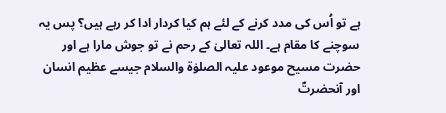ہے تو اُس کی مدد کرنے کے لئے ہم کیا کردار ادا کر رہے ہیں؟ پس یہ سوچنے کا مقام ہے۔ اللہ تعالیٰ کے رحم نے تو جوش مارا ہے اور حضرت مسیح موعود علیہ الصلوٰۃ والسلام جیسے عظیم انسان اور آنحضرتؐ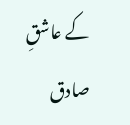کے عاشقِ صادق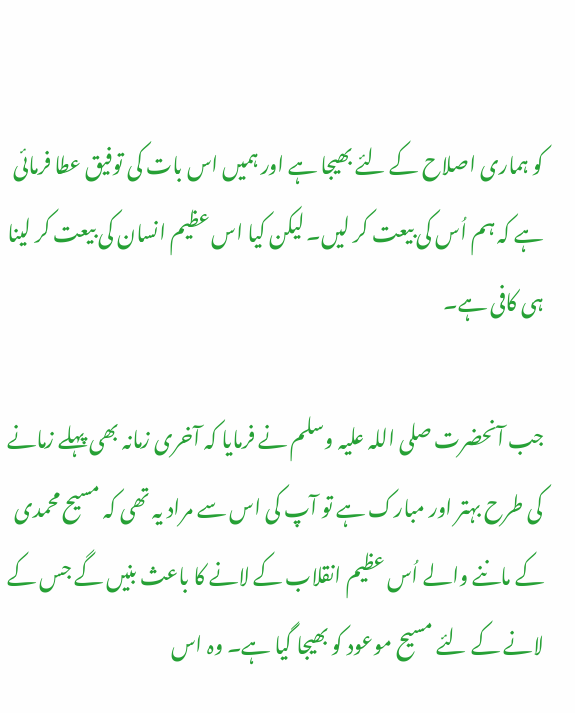کو ہماری اصلاح کے لئے بھیجا ہے اور ہمیں اس بات کی توفیق عطا فرمائی ہے کہ ہم اُس کی بیعت کر لیں۔ لیکن کیا اس عظیم انسان کی بیعت کر لینا ہی کافی ہے۔

جب آنحضرت صلی اللہ علیہ وسلم نے فرمایا کہ آخری زمانہ بھی پہلے زمانے کی طرح بہتر اور مبارک ہے تو آپ کی اس سے مراد یہ تھی کہ مسیح محمدی کے ماننے والے اُس عظیم انقلاب کے لانے کا باعث بنیں گے جس کے لانے کے لئے مسیح موعود کو بھیجا گیا ہے۔ وہ اس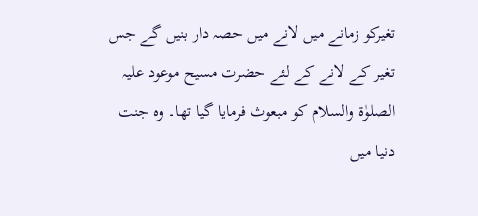تغیرکو زمانے میں لانے میں حصہ دار بنیں گے جس تغیر کے لانے کے لئے حضرت مسیح موعود علیہ الصلوٰۃ والسلام کو مبعوث فرمایا گیا تھا۔ وہ جنت دنیا میں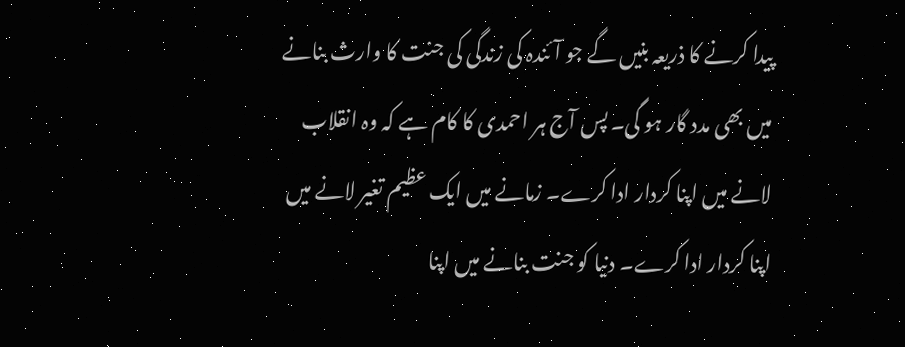پیدا کرنے کا ذریعہ بنیں گے جو آئندہ کی زندگی کی جنت کا وارث بنانے میں بھی مدد گار ہو گی۔ پس آج ہر احمدی کا کام ہے کہ وہ انقلاب لانے میں اپنا کردار ادا کرے۔ زمانے میں ایک عظیم تغیر لانے میں اپنا کردار ادا کرے۔ دنیا کو جنت بنانے میں اپنا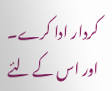کردار ادا کرے۔ اور اس کے لئے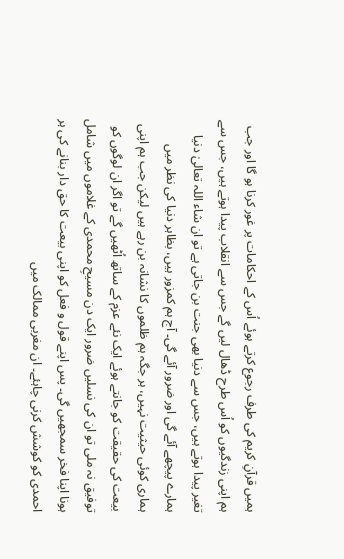ہمیں قرآنِ کریم کی طرف رجوع کرتے ہوئے اُس کے احکامات پر غور کرنا ہو گا اور جب ہم اپنی زندگیوں کو اُس طرح ڈھال لیں گے جس سے انقلاب پیدا ہوتے ہیں، جس سے تغیر پیدا ہوتے ہیں، جس سے دنیا بھی جنت بن جاتی ہے تو ان شاء اللہ تعالیٰ دنیا ہمارے پیچھے آئے گی اور ضرور آئے گی۔ آج ہم کمزور ہیں، بظاہر دنیا کی نظر میں ہماری کوئی حیثیت نہیں، ہر جگہ ہم ظلموں کا نشانہ بن رہے ہیں لیکن جب ہم اپنی بیعت کی حقیقت کو جانتے ہوئے ایک نئے عزم کے ساتھ اُٹھیں گے تو اگر ان لوگوں کو توفیق نہ ملی تو ان کی نسلیں ضرور ایک دن مسیحِ محمدی کے غلاموں میں شامل ہونا اپنا فخر سمجھیں گی۔ پس اپنے قول و فعل کو اپنی بیعت کا حق دار بنانے کی ہر احمدی کو کوشش کرنی چاہئے۔ ان مغربی ممالک میں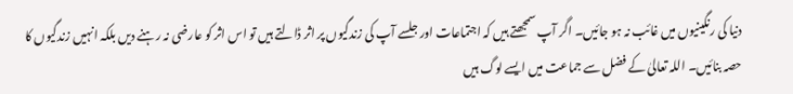دنیا کی رنگینیوں میں غائب نہ ہو جائیں۔ اگر آپ سمجھتے ہیں کہ اجتماعات اور جلسے آپ کی زندگیوں پر اثر ڈالتے ہیں تو اس اثر کو عارضی نہ رہنے دیں بلکہ انہیں زندگیوں کا حصہ بنائیں۔ اللہ تعالیٰ کے فضل سے جماعت میں ایسے لوگ ہیں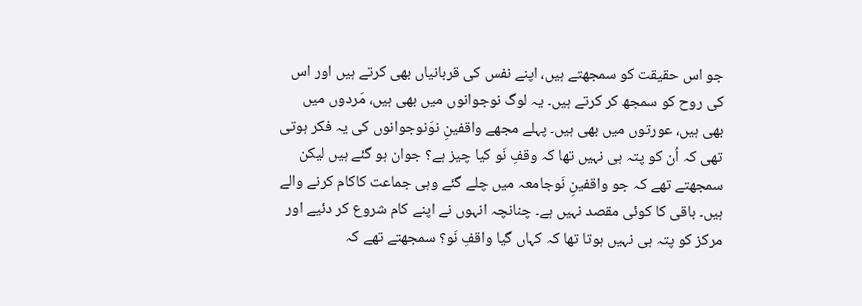جو اس حقیقت کو سمجھتے ہیں، اپنے نفس کی قربانیاں بھی کرتے ہیں اور اس کی روح کو سمجھ کر کرتے ہیں۔ یہ لوگ نوجوانوں میں بھی ہیں، مَردوں میں بھی ہیں، عورتوں میں بھی ہیں۔ پہلے مجھے واقفینِ نوَنوجوانوں کی یہ فکر ہوتی تھی کہ اُن کو پتہ ہی نہیں تھا کہ وقفِ نَو کیا چیز ہے؟ جوان ہو گئے ہیں لیکن سمجھتے تھے کہ جو واقفینِ نَوجامعہ میں چلے گئے وہی جماعت کاکام کرنے والے ہیں۔ باقی کا کوئی مقصد نہیں ہے۔ چنانچہ انہوں نے اپنے کام شروع کر دئیے اور مرکز کو پتہ ہی نہیں ہوتا تھا کہ کہاں گیا واقفِ نَو؟ سمجھتے تھے کہ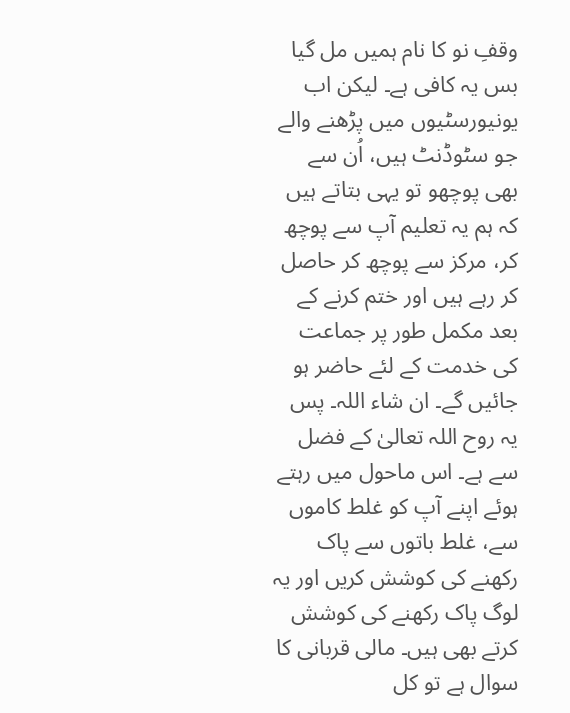وقفِ نو کا نام ہمیں مل گیا بس یہ کافی ہے۔ لیکن اب یونیورسٹیوں میں پڑھنے والے جو سٹوڈنٹ ہیں، اُن سے بھی پوچھو تو یہی بتاتے ہیں کہ ہم یہ تعلیم آپ سے پوچھ کر، مرکز سے پوچھ کر حاصل کر رہے ہیں اور ختم کرنے کے بعد مکمل طور پر جماعت کی خدمت کے لئے حاضر ہو جائیں گے۔ ان شاء اللہ۔ پس یہ روح اللہ تعالیٰ کے فضل سے ہے۔ اس ماحول میں رہتے ہوئے اپنے آپ کو غلط کاموں سے، غلط باتوں سے پاک رکھنے کی کوشش کریں اور یہ لوگ پاک رکھنے کی کوشش کرتے بھی ہیں۔ مالی قربانی کا سوال ہے تو کل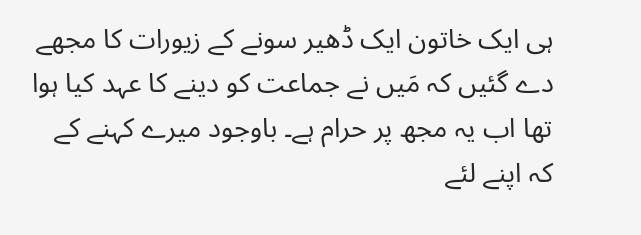ہی ایک خاتون ایک ڈھیر سونے کے زیورات کا مجھے دے گئیں کہ مَیں نے جماعت کو دینے کا عہد کیا ہوا تھا اب یہ مجھ پر حرام ہے۔ باوجود میرے کہنے کے کہ اپنے لئے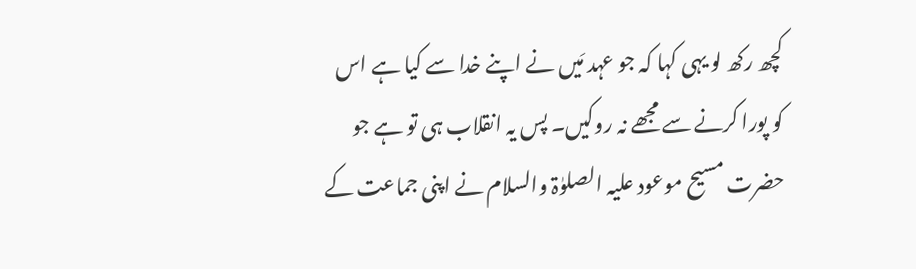کچھ رکھ لو یہی کہا کہ جو عہد مَیں نے اپنے خدا سے کیا ہے اس کو پورا کرنے سے مجھے نہ روکیں۔ پس یہ انقلاب ہی تو ہے جو حضرت مسیح موعود علیہ الصلوٰۃ والسلام نے اپنی جماعت کے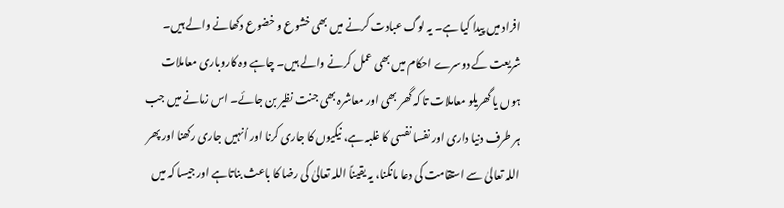افراد میں پیدا کیا ہے۔ یہ لوگ عبادت کرنے میں بھی خشوع و خضوع دکھانے والے ہیں۔ شریعت کے دوسرے احکام میں بھی عمل کرنے والے ہیں۔ چاہے وہ کاروباری معاملات ہوں یا گھریلو معاملات تا کہ گھر بھی اور معاشرہ بھی جنت نظیر بن جائے۔ اس زمانے میں جب ہر طرف دنیا داری اور نفسا نفسی کا غلبہ ہے، نیکیوں کا جاری کرنا اور اُنہیں جاری رکھنا اور پھر اللہ تعالیٰ سے استقامت کی دعا مانگنا، یہ یقیناً اللہ تعالیٰ کی رضا کا باعث بناتاہے اور جیسا کہ میں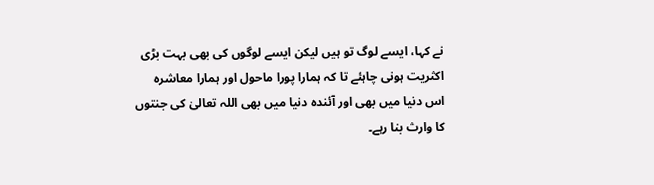نے کہا، ایسے لوگ تو ہیں لیکن ایسے لوگوں کی بھی بہت بڑی اکثریت ہونی چاہئے تا کہ ہمارا پورا ماحول اور ہمارا معاشرہ اس دنیا میں بھی اور آئندہ دنیا میں بھی اللہ تعالیٰ کی جنتوں کا وارث بنا رہے۔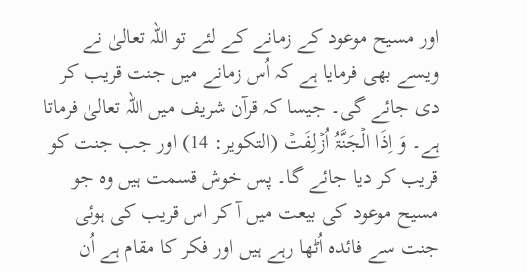اور مسیح موعود کے زمانے کے لئے تو اللہ تعالیٰ نے ویسے بھی فرمایا ہے کہ اُس زمانے میں جنت قریب کر دی جائے گی۔ جیسا کہ قرآن شریف میں اللہ تعالیٰ فرماتا ہے۔ وَ اِذَا الۡجَنَّۃُ اُزۡلِفَتۡ (التکویر: 14) اور جب جنت کو قریب کر دیا جائے گا۔ پس خوش قسمت ہیں وہ جو مسیح موعود کی بیعت میں آ کر اس قریب کی ہوئی جنت سے فائدہ اُٹھا رہے ہیں اور فکر کا مقام ہے اُن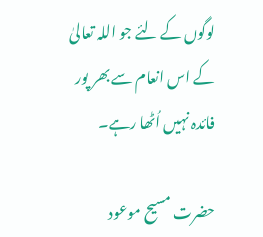لوگوں کے لئے جو اللہ تعالیٰ کے اس انعام سے بھر پور فائدہ نہیں اُٹھا رہے۔

حضرت مسیح موعود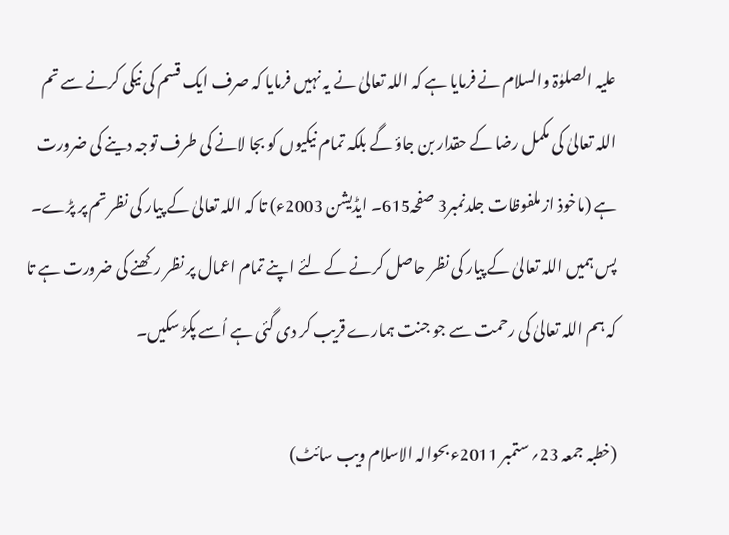علیہ الصلوٰۃ والسلام نے فرمایا ہے کہ اللہ تعالیٰ نے یہ نہیں فرمایا کہ صرف ایک قسم کی نیکی کرنے سے تم اللہ تعالیٰ کی مکمل رضا کے حقدار بن جاؤ گے بلکہ تمام نیکیوں کو بجا لانے کی طرف توجہ دینے کی ضرورت ہے (ماخوذ از ملفوظات جلدنمبر3 صفحہ615۔ ایڈیشن 2003ء) تا کہ اللہ تعالیٰ کے پیار کی نظر تم پر پڑے۔ پس ہمیں اللہ تعالیٰ کے پیار کی نظر حاصل کرنے کے لئے اپنے تمام اعمال پر نظر رکھنے کی ضرورت ہے تا کہ ہم اللہ تعالیٰ کی رحمت سے جو جنت ہمارے قریب کر دی گئی ہے اُسے پکڑ سکیں۔

(خطبہ جمعہ 23؍ ستمبر 2011ء بحوالہ الاسلام ویب سائٹ)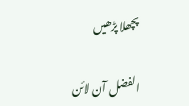پچھلا پڑھیں

الفضل آن لائن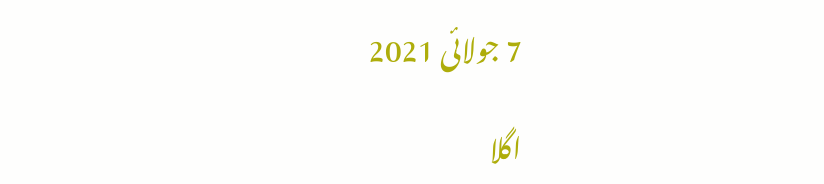7 جولائی 2021

اگلا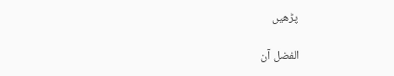پڑھیں

الفضل آن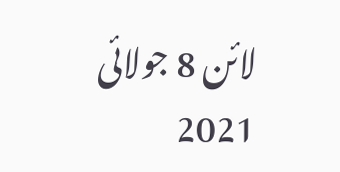لائن 8 جولائی 2021